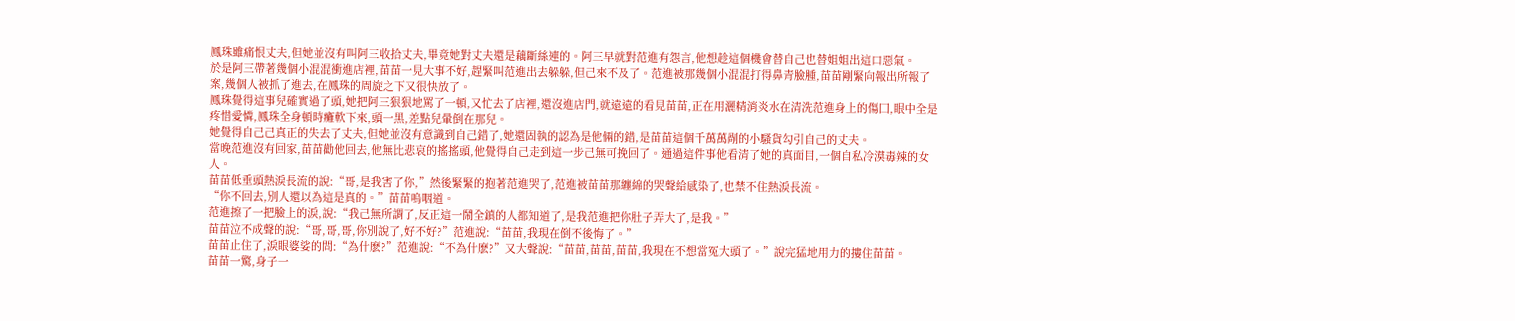鳳珠雖痛恨丈夫,但她並沒有叫阿三收拾丈夫,畢竟她對丈夫還是藕斷絲連的。阿三早就對范進有怨言,他想趁這個機會替自己也替姐姐出這口惡氣。
於是阿三帶著幾個小混混衝進店裡,苗苗一見大事不好,趕緊叫范進出去躲躲,但己來不及了。范進被那幾個小混混打得鼻青臉腫,苗苗剛緊向報出所報了案,幾個人被抓了進去,在鳳珠的周旋之下又很快放了。
鳳珠覺得這事兒確實過了頭,她把阿三狠狠地罵了一頓,又忙去了店裡,還沒進店門,就遠遠的看見苗苗,正在用灑精消炎水在清洗范進身上的傷囗,眼中全是疼惜愛憐,鳳珠全身頓時癱軟下來,頭一黑,差點兒暈倒在那兒。
她覺得自己己真正的失去了丈夫,但她並沒有意識到自己錯了,她還固執的認為是他倆的錯,是苗苗這個千萬萬剮的小騷貨勾引自己的丈夫。
當晚范進沒有回家,苗苗勸他回去,他無比悲哀的搖搖頭,他覺得自己走到這一步己無可挽回了。通過這件事他看清了她的真面目,一個自私冷漠毒辣的女人。
苗苗低垂頭熱淚長流的說:“哥,是我害了你,”然後緊緊的抱著范進哭了,范進被苗苗那纏綿的哭聲給感染了,也禁不住熱淚長流。
“你不回去,別人還以為這是真的。”苗苗嗚咽道。
范進擦了一把臉上的淚,說:“我己無所謂了,反正這一鬧全鎮的人都知道了,是我范進把你肚子弄大了,是我。”
苗苗泣不成聲的說:“哥,哥,哥,你別說了,好不好?”范進說:“苗苗,我現在倒不後悔了。”
苗苗止住了,淚眼婆娑的問:“為什麽?”范進說:“不為什麽?”又大聲說:“苗苗,苗苗,苗苗,我現在不想當冤大頭了。”說完猛地用力的摟住苗苗。
苗苗一驚,身子一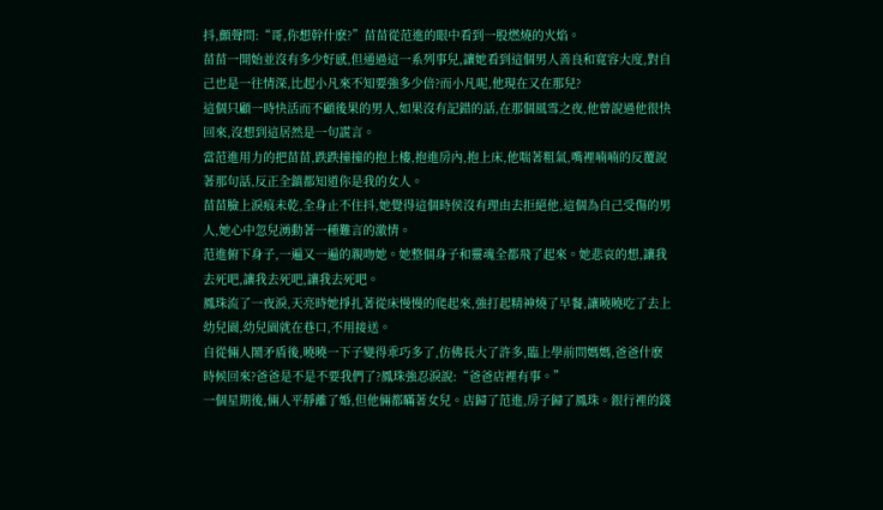抖,顫聲問:“哥,你想幹什麽?”苗苗從范進的眼中看到一股燃燒的火焰。
苗苗一開始並沒有多少好感,但通過這一系列事兒,讓她看到這個男人善良和寬容大度,對自己也是一往情深,比起小凡來不知要強多少倍?而小凡呢,他現在又在那兒?
這個只顧一時快活而不顧後果的男人,如果沒有記錯的話,在那個風雪之夜,他曾說過他很快回來,沒想到這居然是一句謊言。
當范進用力的把苗苗,跌跌撞撞的抱上樓,抱進房內,抱上床,他喘著粗氣,嘴裡喃喃的反覆說著那句話,反正全鎮都知道你是我的女人。
苗苗臉上淚痕未乾,全身止不住抖,她覺得這個時侯沒有理由去拒絕他,這個為自己受傷的男人,她心中忽兒湧動著一種難言的激情。
范進俯下身子,一遍又一遍的親吻她。她整個身子和靈魂全都飛了起來。她悲哀的想,讓我去死吧,讓我去死吧,讓我去死吧。
鳳珠流了一夜淚,天亮時她掙扎著從床慢慢的爬起來,強打起精神燒了早餐,讓曉曉吃了去上幼兒園,幼兒園就在巷口,不用接送。
自從倆人鬧矛盾後,曉曉一下子變得乖巧多了,仿佛長大了許多,臨上學前問媽媽,爸爸什麽時候回來?爸爸是不是不要我們了?鳳珠強忍淚說:“爸爸店裡有事。”
一個星期後,倆人平靜離了婚,但他倆都瞞著女兒。店歸了范進,房子歸了鳳珠。銀行裡的錢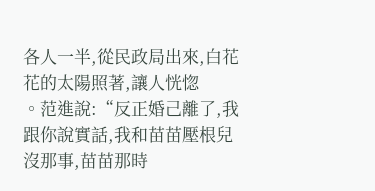各人一半,從民政局出來,白花花的太陽照著,讓人恍惚
。范進說:“反正婚己離了,我跟你說實話,我和苗苗壓根兒沒那事,苗苗那時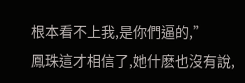根本看不上我,是你們逼的,”
鳳珠這才相信了,她什麽也沒有說,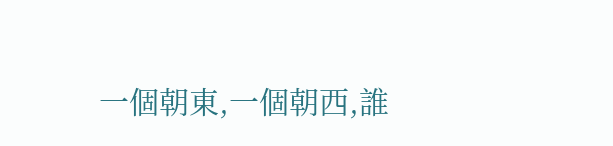一個朝東,一個朝西,誰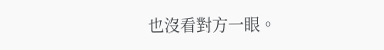也沒看對方一眼。